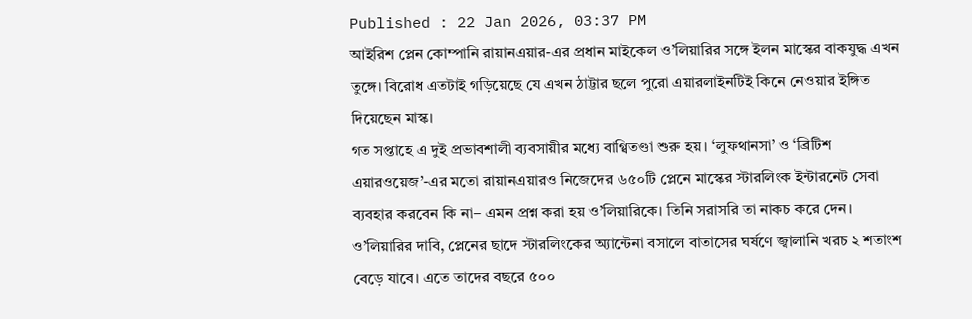Published : 22 Jan 2026, 03:37 PM
আইরিশ প্লেন কোম্পানি রায়ানএয়ার-এর প্রধান মাইকেল ও’লিয়ারির সঙ্গে ইলন মাস্কের বাকযুদ্ধ এখন তুঙ্গে। বিরোধ এতটাই গড়িয়েছে যে এখন ঠাট্টার ছলে পুরো এয়ারলাইনটিই কিনে নেওয়ার ইঙ্গিত দিয়েছেন মাস্ক।
গত সপ্তাহে এ দুই প্রভাবশালী ব্যবসায়ীর মধ্যে বাগ্বিতণ্ডা শুরু হয়। ‘লুফথানসা’ ও ‘ব্রিটিশ এয়ারওয়েজ’-এর মতো রায়ানএয়ারও নিজেদের ৬৫০টি প্লেনে মাস্কের স্টারলিংক ইন্টারনেট সেবা ব্যবহার করবেন কি না– এমন প্রশ্ন করা হয় ও’লিয়ারিকে। তিনি সরাসরি তা নাকচ করে দেন।
ও’লিয়ারির দাবি, প্লেনের ছাদে স্টারলিংকের অ্যান্টেনা বসালে বাতাসের ঘর্ষণে জ্বালানি খরচ ২ শতাংশ বেড়ে যাবে। এতে তাদের বছরে ৫০০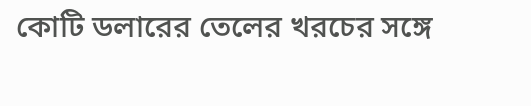কোটি ডলারের তেলের খরচের সঙ্গে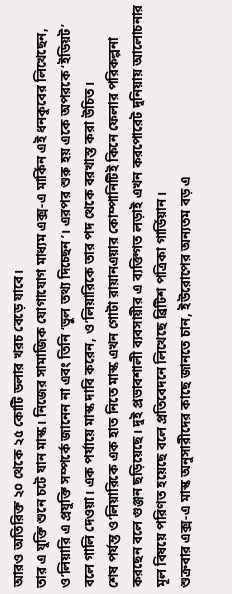আরও অতিরিক্ত ২০ থেকে ২৫ কোটি ডলার খরচ বেড়ে যাবে।
তার এ যুক্তি শুনে চটে যান মাস্ক। নিজের সামাজিক যোগাযোগ মাধ্যম এক্স-এ মার্কিন এই ধনকুবের লিখেছেন, ও’লিয়ারি এ প্রযুক্তি সম্পর্কে জানেন না এবং তিনি ‘ভুল তথ্য দিচ্ছেন’। এরপর শুরু হয় একে অপরকে ‘ইডিয়ট’ বলে গালি দেওয়া। এক পর্যায়ে মাস্ক দাবি করেন, ও’লিয়ারিকে তার পদ থেকে বরখাস্ত করা উচিত।
শেষ পর্যন্ত ও’লিয়ারিকে এক হাত নিতে মাস্ক এখন গোটা রায়ানএয়ার কোম্পানিটিই কিনে ফেলার পরিকল্পনা করছেন বলে গুঞ্জন ছড়িয়েছে। দুই প্রভাবশালী ব্যবসায়ীর এ ব্যক্তিগত লড়াই এখন করপোরেট দুনিয়ায় আলোচনার মূল বিষয়ে পরিণত হয়েছে বলে প্রতিবেদনে লিখেছে ব্রিটিশ পত্রিকা গার্ডিয়ান।
শুক্রবার এক্স-এ মাস্ক অনুসারীদের কাছে জানতে চান, ইউরোপের অন্যতম বড় এ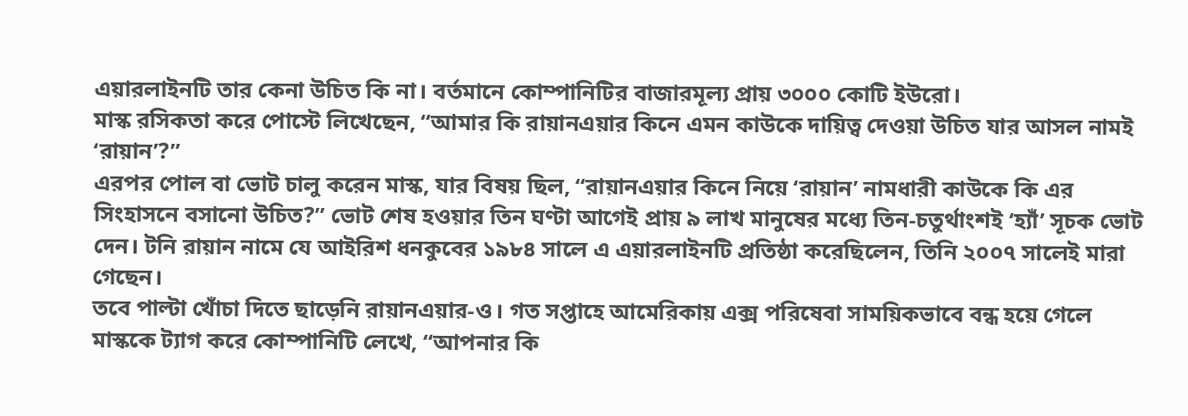এয়ারলাইনটি তার কেনা উচিত কি না। বর্তমানে কোম্পানিটির বাজারমূল্য প্রায় ৩০০০ কোটি ইউরো।
মাস্ক রসিকতা করে পোস্টে লিখেছেন, “আমার কি রায়ানএয়ার কিনে এমন কাউকে দায়িত্ব দেওয়া উচিত যার আসল নামই ‘রায়ান’?”
এরপর পোল বা ভোট চালু করেন মাস্ক, যার বিষয় ছিল, “রায়ানএয়ার কিনে নিয়ে ‘রায়ান’ নামধারী কাউকে কি এর সিংহাসনে বসানো উচিত?” ভোট শেষ হওয়ার তিন ঘণ্টা আগেই প্রায় ৯ লাখ মানুষের মধ্যে তিন-চতুর্থাংশই ‘হ্যাঁ’ সূচক ভোট দেন। টনি রায়ান নামে যে আইরিশ ধনকুবের ১৯৮৪ সালে এ এয়ারলাইনটি প্রতিষ্ঠা করেছিলেন, তিনি ২০০৭ সালেই মারা গেছেন।
তবে পাল্টা খোঁচা দিতে ছাড়েনি রায়ানএয়ার-ও। গত সপ্তাহে আমেরিকায় এক্স পরিষেবা সাময়িকভাবে বন্ধ হয়ে গেলে মাস্ককে ট্যাগ করে কোম্পানিটি লেখে, “আপনার কি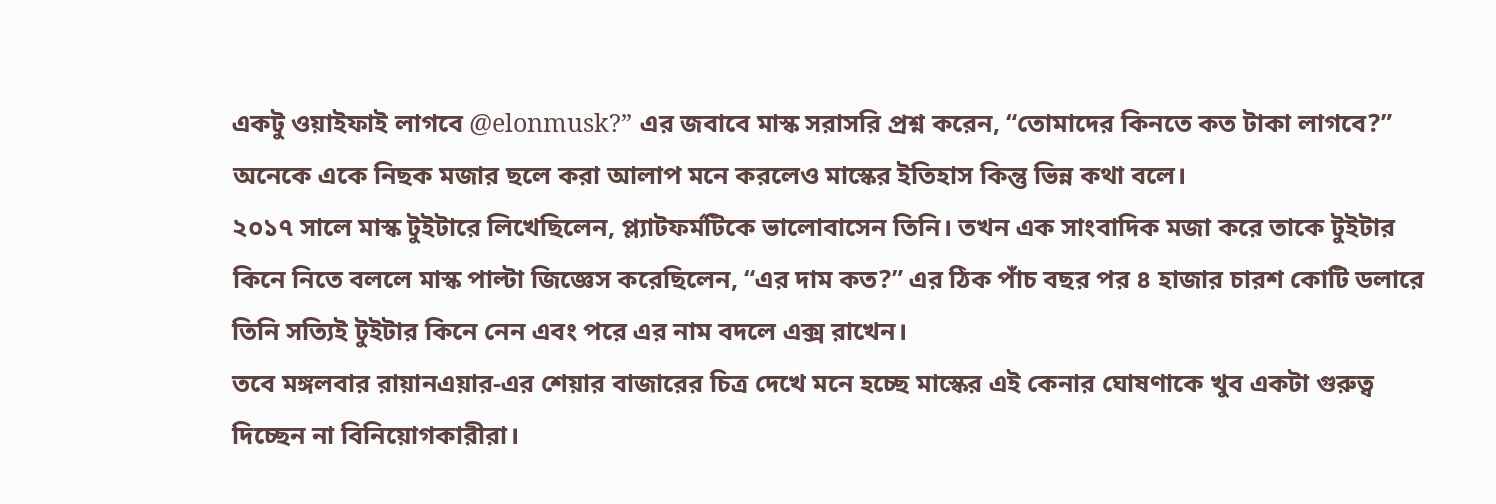একটু ওয়াইফাই লাগবে @elonmusk?” এর জবাবে মাস্ক সরাসরি প্রশ্ন করেন, “তোমাদের কিনতে কত টাকা লাগবে?”
অনেকে একে নিছক মজার ছলে করা আলাপ মনে করলেও মাস্কের ইতিহাস কিন্তু ভিন্ন কথা বলে।
২০১৭ সালে মাস্ক টুইটারে লিখেছিলেন, প্ল্যাটফর্মটিকে ভালোবাসেন তিনি। তখন এক সাংবাদিক মজা করে তাকে টুইটার কিনে নিতে বললে মাস্ক পাল্টা জিজ্ঞেস করেছিলেন, “এর দাম কত?” এর ঠিক পাঁচ বছর পর ৪ হাজার চারশ কোটি ডলারে তিনি সত্যিই টুইটার কিনে নেন এবং পরে এর নাম বদলে এক্স রাখেন।
তবে মঙ্গলবার রায়ানএয়ার-এর শেয়ার বাজারের চিত্র দেখে মনে হচ্ছে মাস্কের এই কেনার ঘোষণাকে খুব একটা গুরুত্ব দিচ্ছেন না বিনিয়োগকারীরা।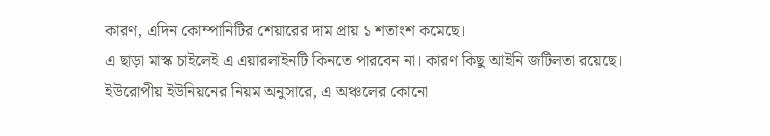কারণ, এদিন কোম্পানিটির শেয়ারের দাম প্রায় ১ শতাংশ কমেছে।
এ ছাড়া মাস্ক চাইলেই এ এয়ারলাইনটি কিনতে পারবেন না। কারণ কিছু আইনি জটিলতা রয়েছে।
ইউরোপীয় ইউনিয়নের নিয়ম অনুসারে, এ অঞ্চলের কোনো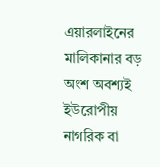এয়ারলাইনের মালিকানার বড় অংশ অবশ্যই ইউরোপীয় নাগরিক বা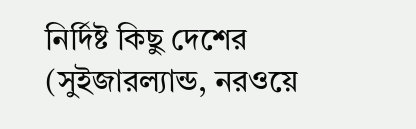নির্দিষ্ট কিছু দেশের (সুইজারল্যান্ড, নরওয়ে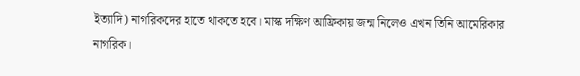ইত্যাদি) নাগরিকদের হাতে থাকতে হবে। মাস্ক দক্ষিণ আফ্রিকায় জন্ম নিলেও এখন তিনি আমেরিকার নাগরিক।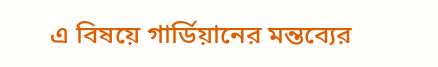এ বিষয়ে গার্ডিয়ানের মন্তব্যের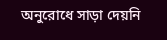অনুরোধে সাড়া দেয়নি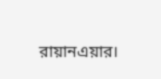রায়ানএয়ার।